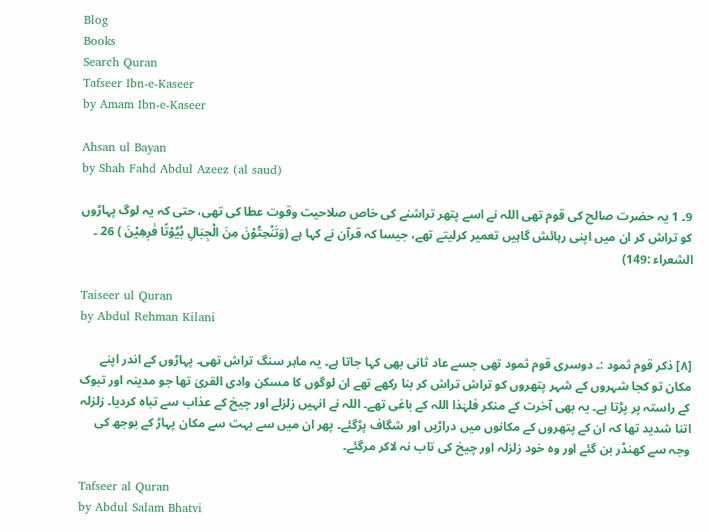Blog
Books
Search Quran
Tafseer Ibn-e-Kaseer
by Amam Ibn-e-Kaseer

Ahsan ul Bayan
by Shah Fahd Abdul Azeez (al saud)

9۔ 1 یہ حضرت صالح کی قوم تھی اللہ نے اسے پتھر تراشنے کی خاص صلاحیت وقوت عطا کی تھی، حتی کہ یہ لوگ پہاڑوں کو تراش کر ان میں اپنی رہائش گاہیں تعمیر کرلیتے تھے، جیسا کہ قرآن نے کہا ہے (وَتَنْحِتُوْنَ مِنَ الْجِبَالِ بُيُوْتًا فٰرِهِيْنَ ) 26 ۔ الشعراء :149)

Taiseer ul Quran
by Abdul Rehman Kilani

[٨] ذکر قوم ثمود :۔ دوسری قوم ثمود تھی جسے عاد ثانی بھی کہا جاتا ہے۔ یہ ماہر سنگ تراش تھی۔ پہاڑوں کے اندر اپنے مکان تو کجا شہروں کے شہر پتھروں کو تراش تراش کر بنا رکھے تھے ان لوگوں کا مسکن وادی القریٰ تھا جو مدینہ اور تبوک کے راستہ پر پڑتا ہے۔ یہ بھی آخرت کے منکر فلہٰذا اللہ کے باغی تھے۔ اللہ نے انہیں زلزلے اور چیخ کے عذاب سے تباہ کردیا۔ زلزلہ اتنا شدید تھا کہ ان کے پتھروں کے مکانوں میں دراڑیں اور شگاف پڑگئے۔ پھر ان میں سے بہت سے مکان پہاڑ کے بوجھ کی وجہ سے کھنڈر بن گئے اور وہ خود زلزلہ اور چیخ کی تاب نہ لاکر مرگئے۔

Tafseer al Quran
by Abdul Salam Bhatvi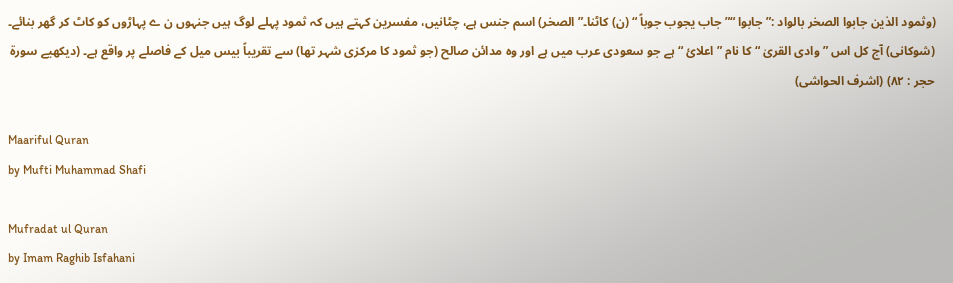(وثمود الذین جابوا الصخر بالواد :” جابوا “” جاب یجوب جوباً “ (ن) کاٹنا۔” الصخر) اسم جنس ہے، چٹانیں، مفسرین کہتے ہیں کہ ثمود پہلے لوگ ہیں جنہوں ن ے پہاڑوں کو کاٹ کر گھر بنائے۔ (شوکانی) آج کل اس ” وادی القریٰ “ کا نام ” اعلائ “ ہے جو سعودی عرب میں ہے اور وہ مدائن صالح (جو ثمود کا مرکزی شہر تھا) سے تقریباً بیس میل کے فاصلے پر واقع ہے۔ (دیکھیے سورة حجر : ٨٢) (اشرف الحواشی)

Maariful Quran
by Mufti Muhammad Shafi

Mufradat ul Quran
by Imam Raghib Isfahani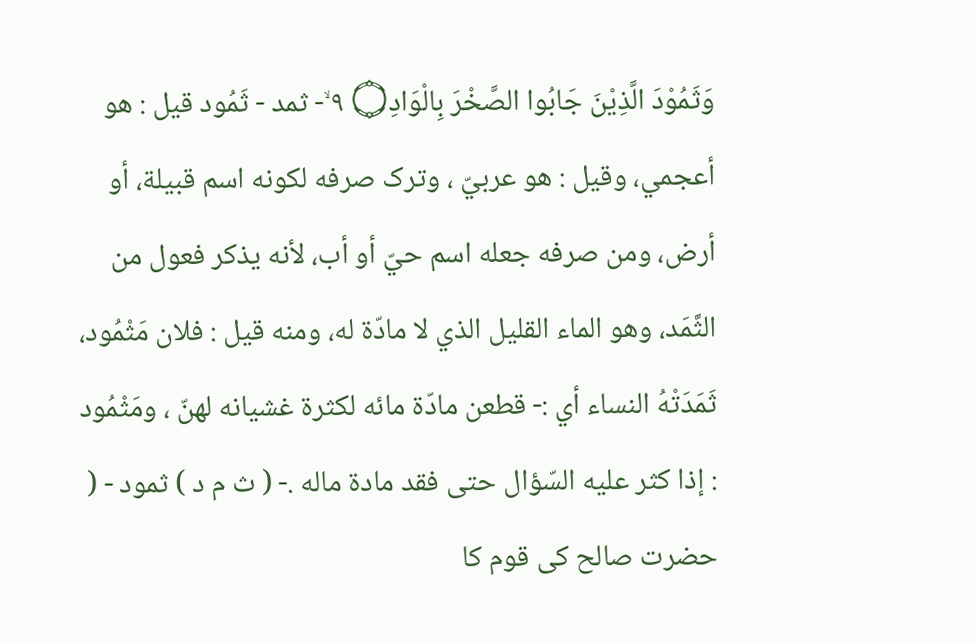وَثَمُوْدَ الَّذِيْنَ جَابُوا الصَّخْرَ بِالْوَادِ۝ ٩ ۙ- ثمد - ثَمُود قيل : هو أعجمي، وقیل : هو عربيّ ، وترک صرفه لکونه اسم قبیلة، أو أرض، ومن صرفه جعله اسم حيّ أو أب، لأنه يذكر فعول من الثَّمَد، وهو الماء القلیل الذي لا مادّة له، ومنه قيل : فلان مَثْمُود، ثَمَدَتْهُ النساء أي :- قطعن مادّة مائه لکثرة غشیانه لهنّ ، ومَثْمُود : إذا کثر عليه السّؤال حتی فقد مادة ماله .- ( ث م د ) ثمود - ( حضرت صالح کی قوم کا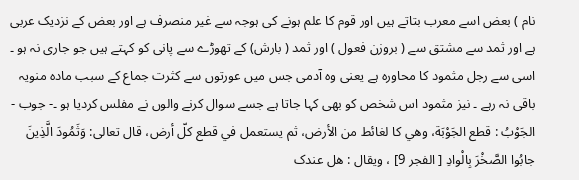نام ) بعض اسے معرب بتاتے ہیں اور قوم کا علم ہونے کی ہوجہ سے غیر منصرف ہے اور بعض کے نزدیک عربی ہے اور ثمد سے مشتق سے ( بروزن فعول ) اور ثمد ( بارش) کے تھوڑے سے پانی کو کہتے ہیں جو جاری نہ ہو ۔ اسی سے رجل مثمود کا محاورہ ہے یعنی وہ آدمی جس میں عورتوں سے کثرت جماع کے سبب مادہ منویہ باقی نہ رہے ۔ نیز مثمود اس شخص کو بھی کہا جاتا ہے جسے سوال کرنے والوں نے مفلس کردیا ہو ۔- جوب - الجَوْبُ : قطع الجَوْبَة، وهي کا لغائط من الأرض، ثم يستعمل في قطع کلّ أرض، قال تعالی: وَثَمُودَ الَّذِينَ جابُوا الصَّخْرَ بِالْوادِ [ الفجر 9] ، ويقال : هل عندک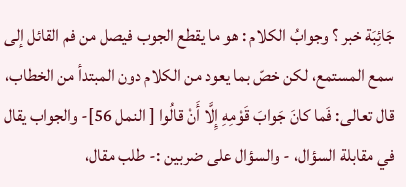جَائِبَة خبر ؟ وجوابُ الکلام : هو ما يقطع الجوب فيصل من فم القائل إلى سمع المستمع، لکن خصّ بما يعود من الکلام دون المبتدأ من الخطاب، قال تعالی: فَما کانَ جَوابَ قَوْمِهِ إِلَّا أَنْ قالُوا [ النمل 56]- والجواب يقال في مقابلة السؤال، - والسؤال علی ضربین :- طلب مقال،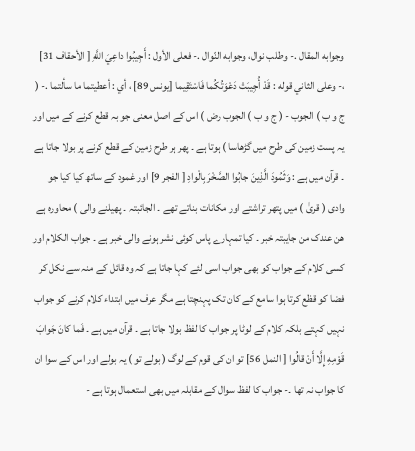وجوابه المقال .- وطلب نوال، وجوابه النّوال .- فعلی الأول : أَجِيبُوا داعِيَ اللَّهِ [ الأحقاف 31] ،- وعلی الثاني قوله : قَدْ أُجِيبَتْ دَعْوَتُكُما فَاسْتَقِيما [يونس 89] ، أي : أعطیتما ما سألتما .- ( ج و ب ) الجوب - ( ج و ب ) الجوب رض ) اس کے اصل معنی جو بہ قطع کرنے کے میں اور یہ پست زمین کی طرح میں گڑھاسا ) ہوتا ہے ۔ پھر ہر طرح زمین کے قطع کرنے پر بولا جاتا ہے ۔ قرآن میں ہے : وَثَمُودَ الَّذِينَ جابُوا الصَّخْرَ بِالْوادِ [ الفجر 9] اور غمود کے ساتھ کیا کیا جو وادی ( قریٰ ) میں پتھر تراشتے اور مکانات بناتے تھے ۔ الجائبتہ ۔ پھیلنے والی ) محاورہ ہے ھن عندک من جایبتہ خبر ۔ کیا تمہارے پاس کوئی نشر ہونے والی خبر ہے ۔ جواب الکلام اور کسی کلام کے جواب کو بھی جواب اسی لئے کہا جاتا ہے کہ وہ قائل کے منہ سے نکل کر فضا کو قظع کرتا ہوا سامع کے کان تک پہنچتا ہے مگر عرف میں ابتداء کلام کرنے کو جواب نہیں کہتے بلکہ کلام کے لوٹا پر جواب کا لفظ بولا جاتا ہے ۔ قرآن میں ہے ۔ فَما کانَ جَوابَ قَوْمِهِ إِلَّا أَنْ قالُوا [ النمل 56] تو ان کی قوم کے لوگ ( بولے تو ) یہ بولے اور اس کے سوا ان کا جواب نہ تھا ۔- جواب کا لفظ سوال کے مقابلہ میں بھی استعمال ہوتا ہے -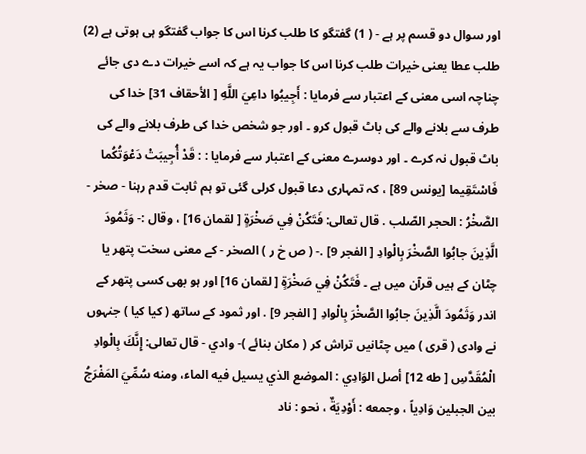اور سوال دو قسم پر ہے - ( 1) گفتگو کا طلب کرنا اس کا جواب گفتگو ہی ہوتی ہے (2) طلب عطا یعنی خیرات طلب کرنا اس کا جواب یہ ہے کہ اسے خیرات دے دی جائے چناچہ اسی معنی کے اعتبار سے فرمایا : أَجِيبُوا داعِيَ اللَّهِ [ الأحقاف 31] خدا کی طرف سے بلانے والے کی باٹ قبول کرو ۔ اور جو شخص خدا کی طرف بلانے والے کی باٹ قبول نہ کرے ۔ اور دوسرے معنی کے اعتبار سے فرمایا : : قَدْ أُجِيبَتْ دَعْوَتُكُما فَاسْتَقِيما [يونس 89] ، کہ تمہاری دعا قبول کرلی گئی تو ہم ثابت قدم رہنا - صخر - الصَّخْرُ : الحجر الصّلب . قال تعالی: فَتَكُنْ فِي صَخْرَةٍ [ لقمان 16] ، وقال :- وَثَمُودَ الَّذِينَ جابُوا الصَّخْرَ بِالْوادِ [ الفجر 9] .- ( ص خ ر ) الصخر - کے معنی سخت پتھر یا چٹان کے ہیں قرآن میں ہے ۔ فَتَكُنْ فِي صَخْرَةٍ [ لقمان 16] اور ہو بھی کسی پتھر کے اندر وَثَمُودَ الَّذِينَ جابُوا الصَّخْرَ بِالْوادِ [ الفجر 9] . اور ثمود کے ساتھ ( کیا کیا ) جنہوں نے وادی ( قری ) میں چٹانیں تراش کر ( مکان بنائے )- وادي - قال تعالی: إِنَّكَ بِالْوادِ الْمُقَدَّسِ [ طه 12] أصل الوَادِي : الموضع الذي يسيل فيه الماء، ومنه سُمِّيَ المَفْرَجُ بين الجبلین وَادِياً ، وجمعه : أَوْدِيَةٌ ، نحو : ناد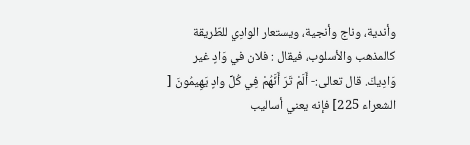وأندية، وناج وأنجية، ويستعار الوادِي للطّريقة کالمذهب والأسلوب، فيقال : فلان في وَادٍ غير وَادِيكَ. قال تعالی:- أَلَمْ تَرَ أَنَّهُمْ فِي كُلِّ وادٍ يَهِيمُونَ [ الشعراء 225] فإنه يعني أسالیب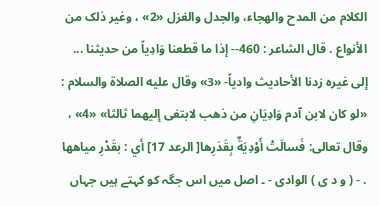الکلام من المدح والهجاء، والجدل والغزل «2» ، وغیر ذلک من الأنواع . قال الشاعر : 460-- إذا ما قطعنا وَادِياً من حدیثنا ... إلى غيره زدنا الأحادیث وادیاً- «3» وقال عليه الصلاة والسلام : «لو کان لابن آدم وَادِيَانِ من ذهب لابتغی إليهما ثالثا» «4» ، وقال تعالی: فَسالَتْ أَوْدِيَةٌ بِقَدَرِها[ الرعد 17] أي : بقَدْرِ مياهها . - ( و د ی ) الوادی - ۔ اصل میں اس جگہ کو کہتے ہیں جہاں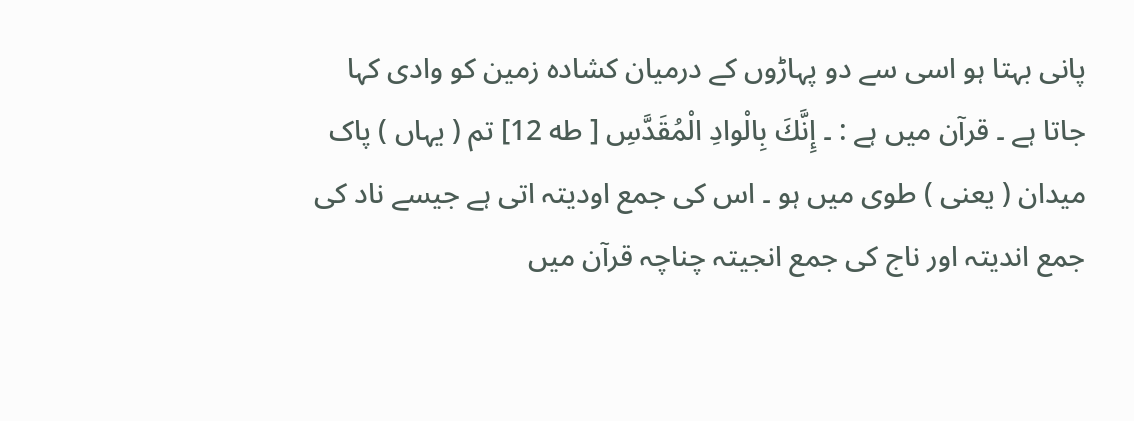پانی بہتا ہو اسی سے دو پہاڑوں کے درمیان کشادہ زمین کو وادی کہا جاتا ہے ۔ قرآن میں ہے : ۔ إِنَّكَ بِالْوادِ الْمُقَدَّسِ [ طه 12] تم ( یہاں ) پاک میدان ( یعنی ) طوی میں ہو ۔ اس کی جمع اودیتہ اتی ہے جیسے ناد کی جمع اندیتہ اور ناج کی جمع انجیتہ چناچہ قرآن میں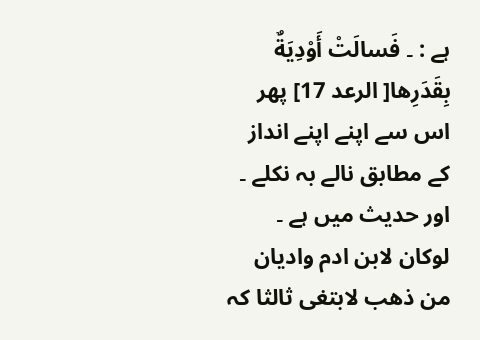ہے : ۔ فَسالَتْ أَوْدِيَةٌ بِقَدَرِها[ الرعد 17] پھر اس سے اپنے اپنے انداز کے مطابق نالے بہ نکلے ۔ اور حدیث میں ہے ۔ لوکان لابن ادم وادیان من ذھب لابتغی ثالثا کہ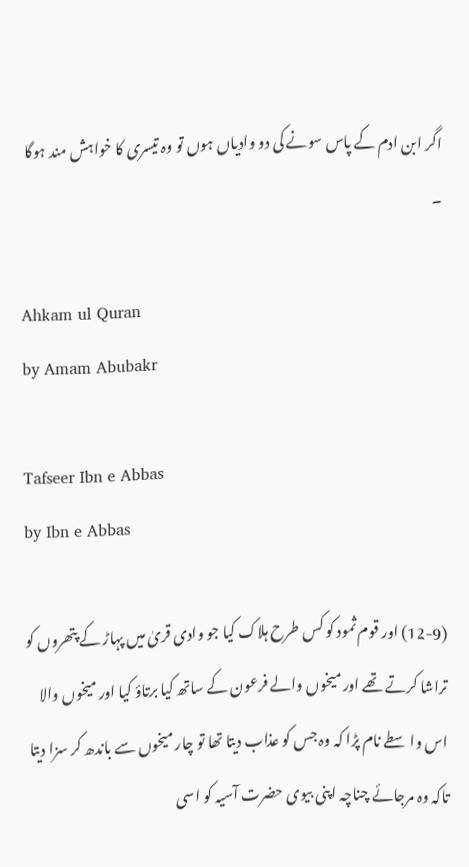اگر ابن ادم کے پاس سونے کی دو وادیاں ہوں تو وہ تیسری کا خواہش مند ہوگا ۔

Ahkam ul Quran
by Amam Abubakr

Tafseer Ibn e Abbas
by Ibn e Abbas

(12-9) اور قوم ثمود کو کس طرح ہلاک کیا جو وادی قریٰ میں پہاڑ کے پتھروں کو تراشا کرتے تھے اور میخوں والے فرعون کے ساتھ کیا برتاؤ کیا اور میخوں والا اس واسطے نام پڑا کہ وہ جس کو عذاب دیتا تھا تو چار میخوں سے باندھ کر سزا دیتا تاکہ وہ مرجائے چناچہ اپنی بیوی حضرت آسیہ کو اسی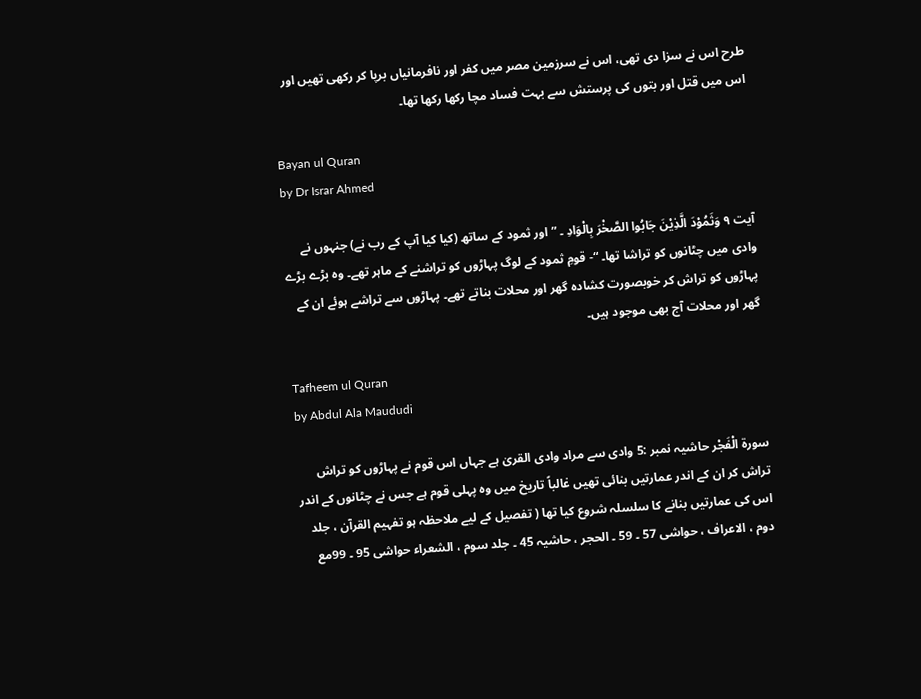طرح اس نے سزا دی تھی، اس نے سرزمین مصر میں کفر اور نافرمانیاں برپا کر رکھی تھیں اور اس میں قتل اور بتوں کی پرستش سے بہت فساد مچا رکھا رکھا تھا۔

Bayan ul Quran
by Dr Israr Ahmed

آیت ٩ وَثَمُوْدَ الَّذِیْنَ جَابُوا الصَّخْرَ بِالْوَادِ ۔ ” اور ثمود کے ساتھ (کیا کیا آپ کے رب نے) جنہوں نے وادی میں چٹانوں کو تراشا تھا۔ “- قومِ ثمود کے لوگ پہاڑوں کو تراشنے کے ماہر تھے۔ وہ بڑے بڑے پہاڑوں کو تراش کر خوبصورت کشادہ گھر اور محلات بناتے تھے۔ پہاڑوں سے تراشے ہوئے ان کے گھر اور محلات آج بھی موجود ہیں۔

Tafheem ul Quran
by Abdul Ala Maududi

سورة الْفَجْر حاشیہ نمبر :5 وادی سے مراد وادی القریٰ ہے جہاں اس قوم نے پہاڑوں کو تراش تراش کر ان کے اندر عمارتیں بنائی تھیں غالباً تاریخ میں وہ پہلی قوم ہے جس نے چٹانوں کے اندر اس کی عمارتیں بنانے کا سلسلہ شروع کیا تھا ( تفصیل کے لیے ملاحظہ ہو تفہیم القرآن ، جلد دوم ، الاعراف ، حواشی 57 ۔ 59 ۔ الحجر ، حاشیہ 45 ۔ جلد سوم ، الشعراء حواشی 95 ۔ 99مع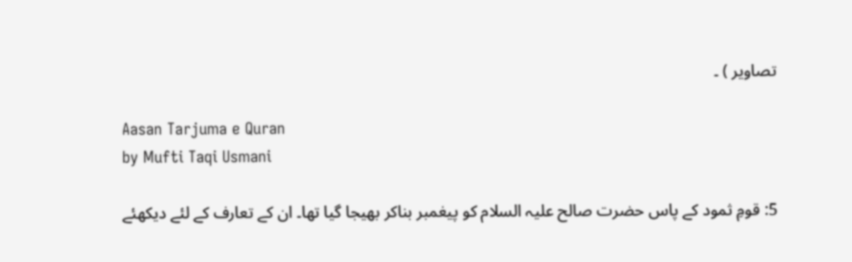تصاویر ) ۔

Aasan Tarjuma e Quran
by Mufti Taqi Usmani

5: قومِ ثمود کے پاس حضرت صالح علیہ السلام کو پیغمبر بناکر بھیجا گیا تھا۔ ان کے تعارف کے لئے دیکھئے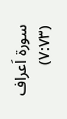سورۃ اَعراف (۷:۷۳)